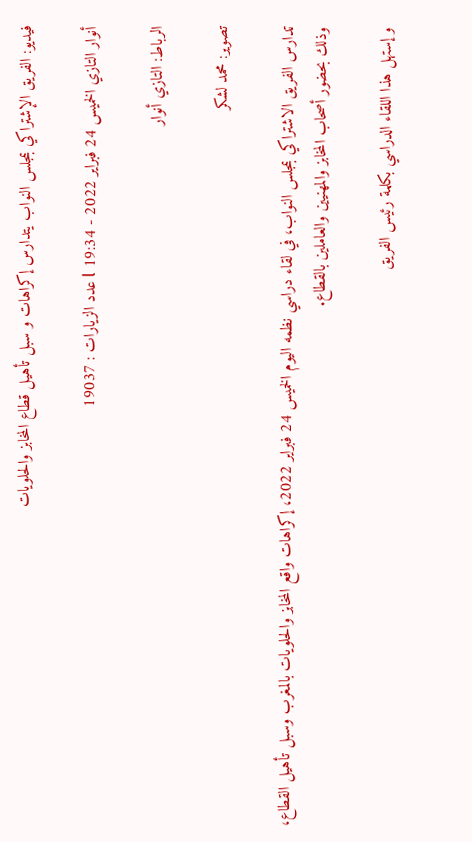فيديو: الفريق الإشتراكي بمجلس النواب يتدارس إكراهات و سبل تأهيل قطاع المخابز والحلويات

أنوار التازي الخميس 24 فبراير 2022 - 19:34 l عدد الزيارات : 19037

الرباط: التازي أنوار

تصوير: محمد لشكر

تدارس الفريق الاشتراكي بمجلس النواب، في لقاء دراسي نظمه اليوم الخميس 24 فبراير 2022، إكراهات واقع المخابز والحلويات بالمغرب وسبل تأهيل القطاع، وذلك بحضور أصحاب المخابز والمهنيين والعاملين بالقطاع.

و إستهل هذا اللقاء الدراسي بكلمة رئيس الفريق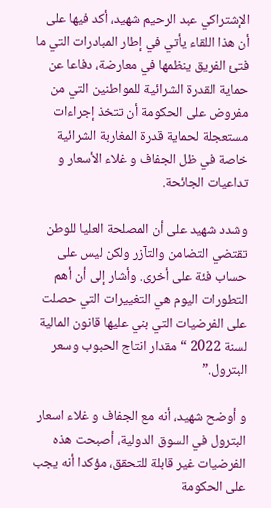الإشتراكي عبد الرحيم شهيد، أكد فيها على أن هذا اللقاء يأتي في إطار المبادرات التي ما فتئ الفريق ينظمها في معارضة، دفاعا عن حماية القدرة الشرائية للمواطنين التي من مفروض على الحكومة أن تتخذ إجراءات مستعجلة لحماية قدرة المغاربة الشرائية خاصة في ظل الجفاف و غلاء الأسعار و تداعيات الجائحة.

وشدد شهيد على أن المصلحة العليا للوطن تقتضي التضامن والتآزر ولكن ليس على حساب فئة على أخرى. وأشار إلى أن أهم التطورات اليوم هي التغييرات التي حصلت على الفرضيات التي بني عليها قانون المالية لسنة 2022 “مقدار انتاج الحبوب وسعر البترول.”

و أوضح شهيد، أنه مع الجفاف و غلاء اسعار البترول في السوق الدولية، أصبحت هذه الفرضيات غير قابلة للتحقق، مؤكدا أنه يجب على الحكومة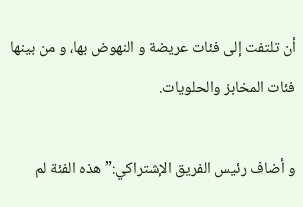أن تلتفت إلى فئات عريضة و النهوض بها، و من بينها فئات المخابز والحلويات.

و أضاف رئيس الفريق الإشتراكي:” هذه الفئة لم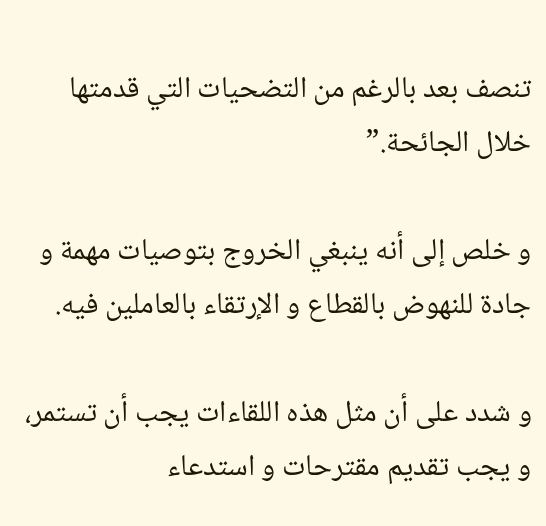تنصف بعد بالرغم من التضحيات التي قدمتها خلال الجائحة.”

و خلص إلى أنه ينبغي الخروج بتوصيات مهمة و جادة للنهوض بالقطاع و الإرتقاء بالعاملين فيه.

و شدد على أن مثل هذه اللقاءات يجب أن تستمر، و يجب تقديم مقترحات و استدعاء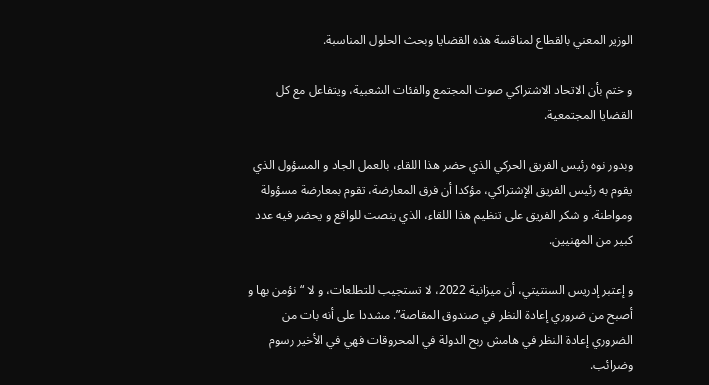الوزير المعني بالقطاع لمناقسة هذه القضايا وبحث الحلول المناسبة.

و ختم بأن الاتحاد الاشتراكي صوت المجتمع والفئات الشعبية، ويتفاعل مع كل القضايا المجتمعية.

وبدور نوه رئيس الفريق الحركي الذي حضر هذا اللقاء، بالعمل الجاد و المسؤول الذي يقوم به رئيس الفريق الإشتراكي، مؤكدا أن فرق المعارضة، تقوم بمعارضة مسؤولة ومواطنة. و شكر الفريق على تنظيم هذا اللقاء، الذي ينصت للواقع و يحضر فيه عدد كبير من المهنيين.

و إعتبر إدريس السنتيتي، أن ميزانية 2022، لا تستجيب للتطلعات، و لا “نؤمن بها و أصبح من ضروري إعادة النظر في صندوق المقاصة”. مشددا على أنه بات من الضروري إعادة النظر في هامش ربح الدولة في المحروقات فهي في الأخير رسوم وضرائب.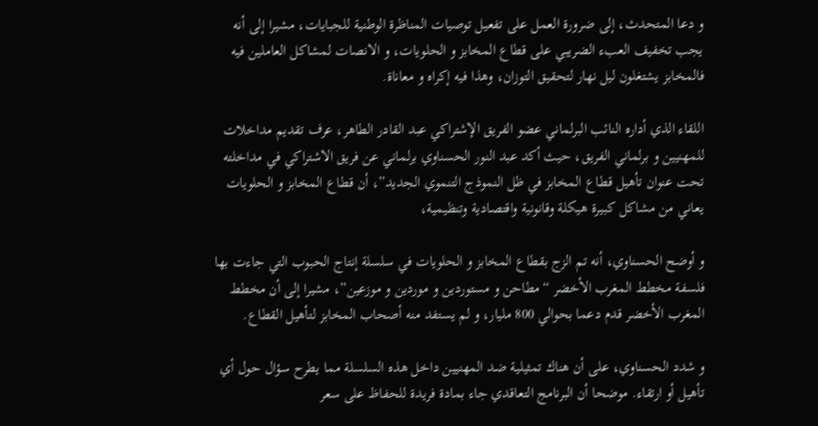و دعا المتحدث، إلى ضرورة العمل على تفعيل توصيات المناظرة الوطنية للجبايات، مشيرا إلى أنه يجب تخفيف العبء الضريبي على قطاع المخابز و الحلويات، و الانصات لمشاكل العاملين فيه فالمخابز يشتغلون ليل نهار لتحقيق التوزان، وهذا فيه إكراه و معاناة.

اللقاء الذي أداره النائب البرلماني عضو الفريق الإشتراكي عبد القادر الطاهر، عرف تقديم مداخلات للمهنيين و برلماني الفريق، حيث أكد عبد النور الحسناوي برلماني عن فريق الاشتراكي في مداخلته تحت عنوان تأهيل قطاع المخابز في ظل النموذج التنموي الجديد”، أن قطاع المخابز و الحلويات يعاني من مشاكل كبيرة هيكلة وقانونية واقتصادية وتنظيمية،

و أوضح الحسناوي، أنه تم الزج بقطاع المخابز و الحلويات في سلسلة إنتاج الحبوب التي جاءت بها فلسفة مخطط المغرب الأخضر “مطاحن و مستوردين و موردين و موزعين”، مشيرا إلى أن مخطط المغرب الأخضر قدم دعما بحوالي 800 مليار، و لم يستفد منه أصحاب المخابز لتأهيل القطاع.

و شدد الحسناوي، على أن هناك تمثيلية ضد المهنيين داخل هذه السلسلة مما يطرح سؤال حول أي تأهيل أو ارتقاء. موضحا أن البرنامج التعاقدي جاء بمادة فريدة للحفاظ على سعر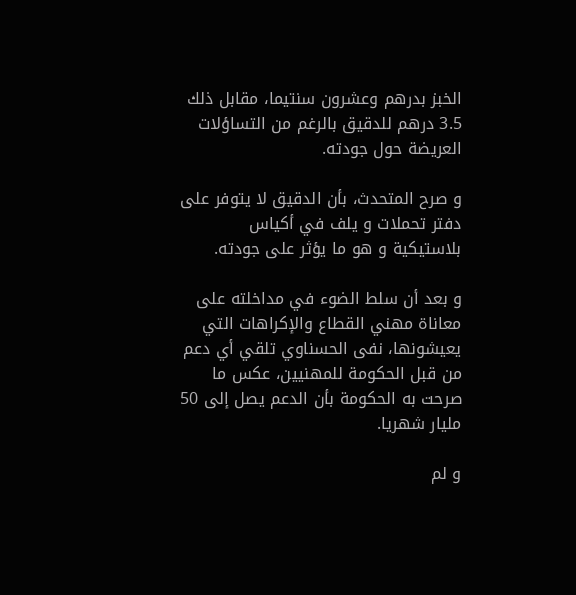الخبز بدرهم وعشرون سنتيما، مقابل ذلك 3.5 درهم للدقيق بالرغم من التساؤلات العريضة حول جودته.

و صرح المتحدث، بأن الدقيق لا يتوفر على دفتر تحملات و يلف في أكياس بلاستيكية و هو ما يؤثر على جودته.

و بعد أن سلط الضوء في مداخلته على معاناة مهني القطاع والإكراهات التي يعيشونها، نفى الحسناوي تلقي أي دعم من قبل الحكومة للمهنيين، عكس ما صرحت به الحكومة بأن الدعم يصل إلى 50 مليار شهريا.

و لم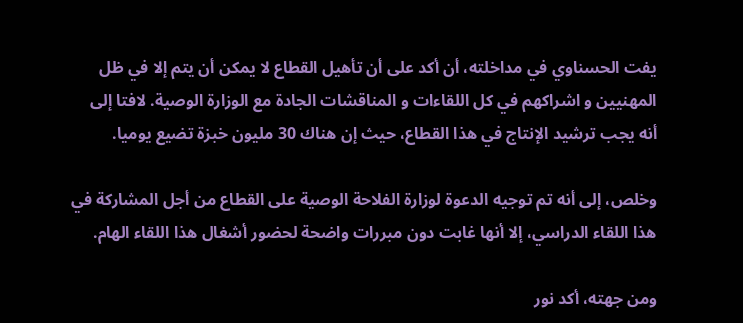يفت الحسناوي في مداخلته، أن أكد على أن تأهيل القطاع لا يمكن أن يتم إلا في ظل المهنيين و اشراكهم في كل اللقاءات و المناقشات الجادة مع الوزارة الوصية. لافتا إلى أنه يجب ترشيد الإنتاج في هذا القطاع، حيث إن هناك 30 مليون خبزة تضيع يوميا.

وخلص، إلى أنه تم توجيه الدعوة لوزارة الفلاحة الوصية على القطاع من أجل المشاركة في هذا اللقاء الدراسي، إلا أنها غابت دون مبررات واضحة لحضور أشغال هذا اللقاء الهام.

ومن جهته، أكد نور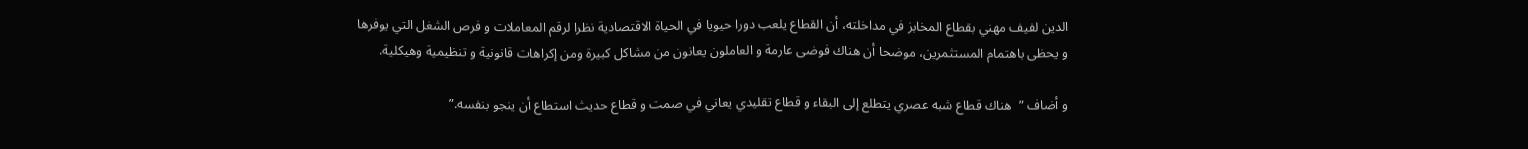الدين لفيف مهني بقطاع المخابز في مداخلته، أن القطاع يلعب دورا حيويا في الحياة الاقتصادية نظرا لرقم المعاملات و فرص الشغل التي يوفرها و يحظى باهتمام المستثمرين، موضحا أن هناك فوضى عارمة و العاملون يعانون من مشاكل كبيرة ومن إكراهات قانونية و تنظيمية وهيكلية.

و أضاف ”  هناك قطاع شبه عصري يتطلع إلى البقاء و قطاع تقليدي يعاني في صمت و قطاع حديث استطاع أن ينجو بنفسه.”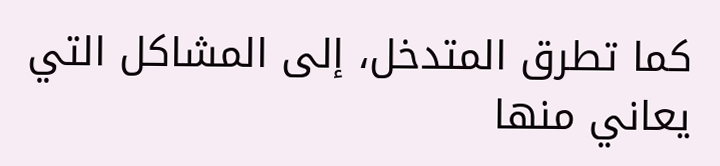كما تطرق المتدخل، إلى المشاكل التي يعاني منها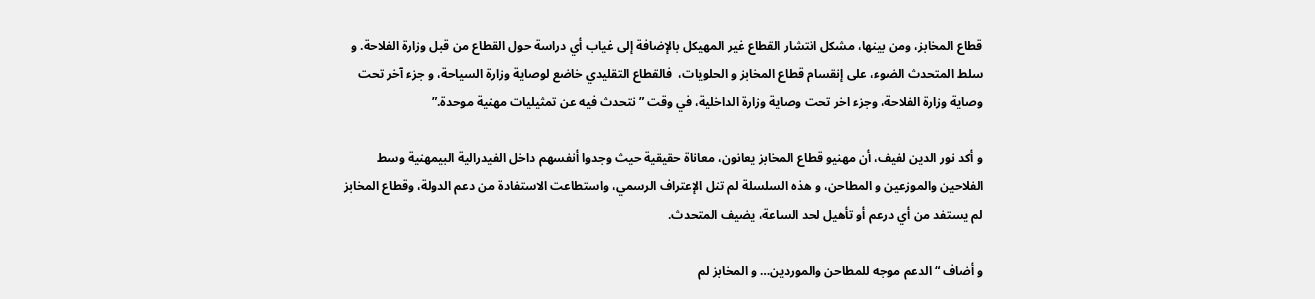قطاع المخابز، ومن بينها، مشكل انتشار القطاع غير المهيكل بالإضافة إلى غياب أي دراسة حول القطاع من قبل وزارة الفلاحة. و سلط المتحدث الضوء، على إنقسام قطاع المخابز و الحلويات،  فالقطاع التقليدي خاضع لوصاية وزارة السياحة، و جزء آخر تحت وصاية وزارة الفلاحة، وجزء اخر تحت وصاية وزارة الداخلية، في وقت ” نتحدث فيه عن تمثيليات مهنية موحدة.”

و أكد نور الدين لفيف، أن مهنيو قطاع المخابز يعانون، معاناة حقيقية حيث وجدوا أنفسهم داخل الفيدرالية البيمهنية وسط الفلاحين والموزعين و المطاحن، و هذه السلسلة لم تنل الإعتراف الرسمي، واستطاعت الاستفادة من دعم الدولة، وقطاع المخابز لم يستفد من أي درعم أو تأهيل لحد الساعة، يضيف المتحدث.

و أضاف “الدعم موجه للمطاحن والموردين… و المخابز لم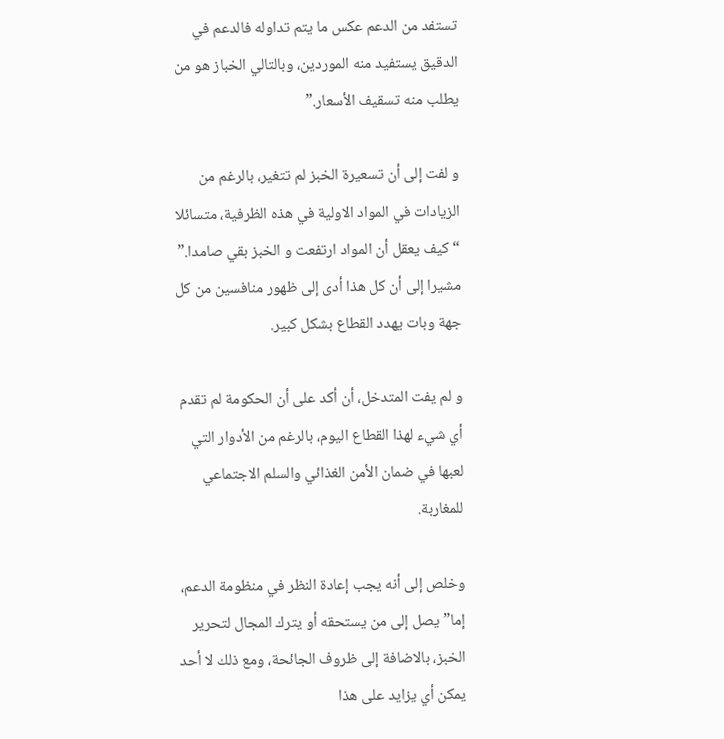تستفد من الدعم عكس ما يتم تداوله فالدعم في الدقيق يستفيد منه الموردين، وبالتالي الخباز هو من يطلب منه تسقيف الأسعار.”

و لفت إلى أن تسعيرة الخبز لم تتغير، بالرغم من الزيادات في المواد الاولية في هذه الظرفية، متسائلا “كيف يعقل أن المواد ارتفعت و الخبز بقي صامدا.” مشيرا إلى أن كل هذا أدى إلى ظهور منافسين من كل جهة وبات يهدد القطاع بشكل كبير.

و لم يفت المتدخل، أن أكد على أن الحكومة لم تقدم أي شيء لهذا القطاع اليوم، بالرغم من الأدوار التي لعبها في ضمان الأمن الغذائي والسلم الاجتماعي للمغاربة.

وخلص إلى أنه يجب إعادة النظر في منظومة الدعم، إما” يصل إلى من يستحقه أو يترك المجال لتحرير الخبز، بالاضافة إلى ظروف الجائحة، ومع ذلك لا أحد يمكن أي يزايد على هذا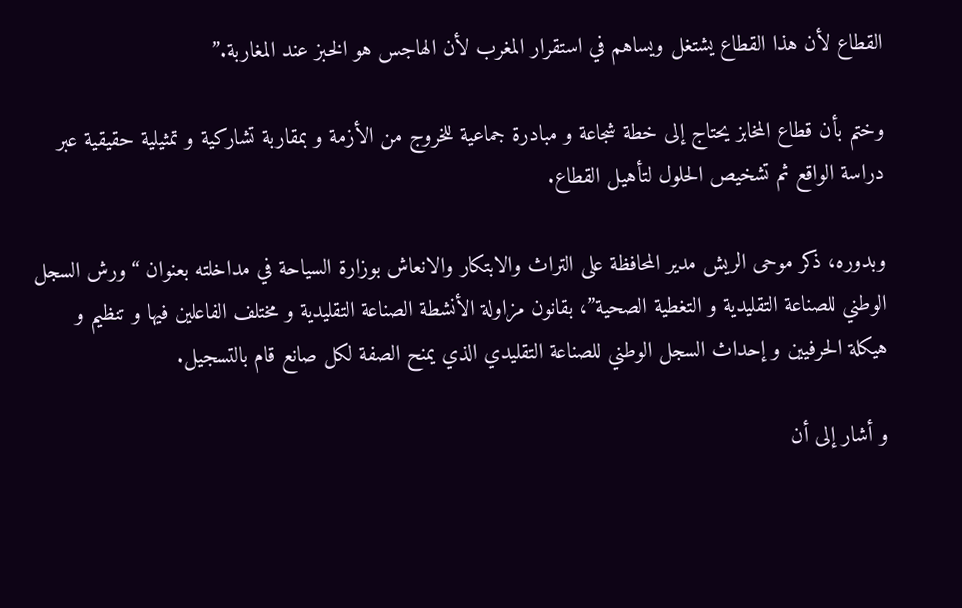القطاع لأن هذا القطاع يشتغل ويساهم في استقرار المغرب لأن الهاجس هو الخبز عند المغاربة.”

وختم بأن قطاع المخابز يحتاج إلى خطة شجاعة و مبادرة جماعية للخروج من الأزمة و بمقاربة تشاركية و تمثيلية حقيقية عبر دراسة الواقع ثم تشخيص الحلول لتأهيل القطاع.

وبدوره، ذكر موحى الريش مدير المحافظة على التراث والابتكار والانعاش بوزارة السياحة في مداخلته بعنوان “ورش السجل الوطني للصناعة التقليدية و التغطية الصحية”، بقانون مزاولة الأنشطة الصناعة التقليدية و مختلف الفاعلين فيها و تنظيم و هيكلة الحرفيين و إحداث السجل الوطني للصناعة التقليدي الذي يمنح الصفة لكل صانع قام بالتسجيل.

و أشار إلى أن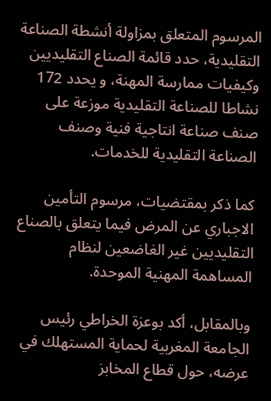المرسوم المتعلق بمزاولة أنشطة الصناعة التقليدية، حدد قائمة الصناع التقليديين وكيفيات ممارسة المهنة، و يحدد 172 نشاطا للصناعة التقليدية موزعة على صنف صناعة انتاجية فنية وصنف الصناعة التقليدية للخدمات.

كما ذكر بمقتضيات، مرسوم التأمين الاجباري عن المرض فيما يتعلق بالصناع التقليديين غير الغاضعين لنظام المساهمة المهنية الموحدة.

وبالمقابل، أكد بوعزة الخراطي رئيس الجامعة المغربية لحماية المستهلك في عرضه، حول قطاع المخابز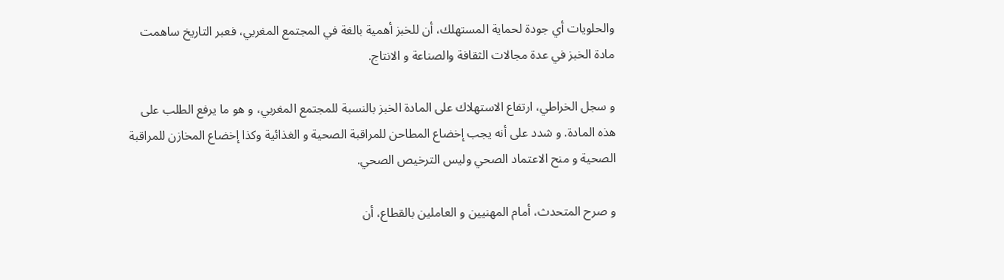والحلويات أي جودة لحماية المستهلك، أن للخبز أهمية بالغة في المجتمع المغربي، فعبر التاريخ ساهمت مادة الخبز في عدة مجالات الثقافة والصناعة و الانتاج.

و سجل الخراطي، ارتفاع الاستهلاك على المادة الخبز بالنسبة للمجتمع المغربي، و هو ما يرفع الطلب على هذه المادة. و شدد على أنه يجب إخضاع المطاحن للمراقبة الصحية و الغذائية وكذا إخضاع المخازن للمراقبة الصحية و منح الاعتماد الصحي وليس الترخيص الصحي.

و صرح المتحدث، أمام المهنيين و العاملين بالقطاع، أن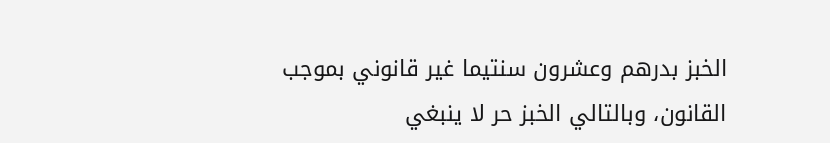الخبز بدرهم وعشرون سنتيما غير قانوني بموجب القانون، وبالتالي الخبز حر لا ينبغي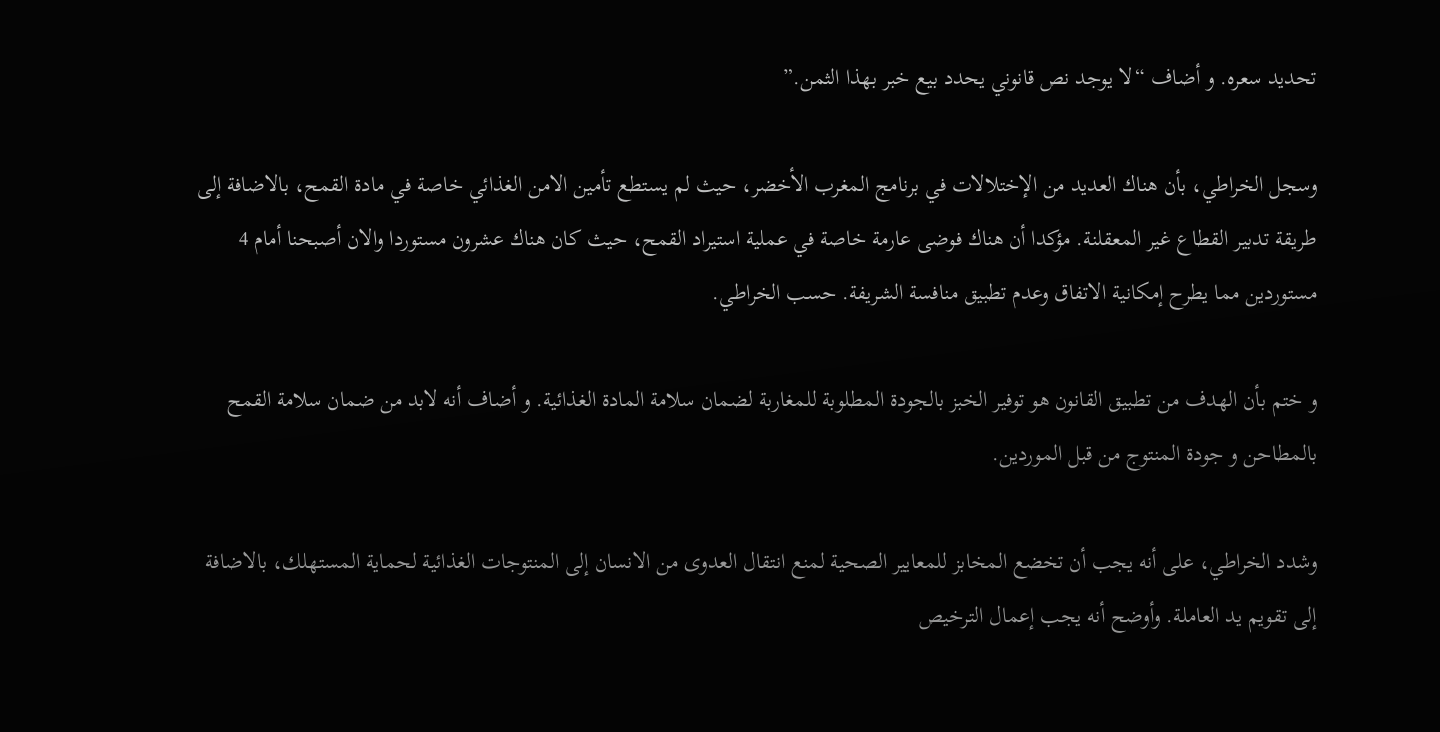تحديد سعره. و أضاف “لا يوجد نص قانوني يحدد بيع خبر بهذا الثمن.”

وسجل الخراطي، بأن هناك العديد من الإختلالات في برنامج المغرب الأخضر، حيث لم يستطع تأمين الامن الغذائي خاصة في مادة القمح، بالاضافة إلى طريقة تدبير القطاع غير المعقلنة. مؤكدا أن هناك فوضى عارمة خاصة في عملية استيراد القمح، حيث كان هناك عشرون مستوردا والان أصبحنا أمام 4 مستوردين مما يطرح إمكانية الاتفاق وعدم تطبيق منافسة الشريفة. حسب الخراطي.

و ختم بأن الهدف من تطبيق القانون هو توفير الخبز بالجودة المطلوبة للمغاربة لضمان سلامة المادة الغذائية. و أضاف أنه لابد من ضمان سلامة القمح بالمطاحن و جودة المنتوج من قبل الموردين.

وشدد الخراطي، على أنه يجب أن تخضع المخابز للمعايير الصحية لمنع انتقال العدوى من الانسان إلى المنتوجات الغذائية لحماية المستهلك، بالاضافة إلى تقويم يد العاملة. وأوضح أنه يجب إعمال الترخيص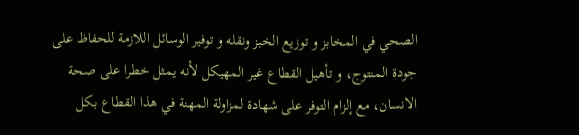الصحي في المخابز و توزيع الخبز ونقله و توفير الوسائل اللازمة للحفاظ على جودة المنتوج، و تأهيل القطاع غير المهيكل لأنه يمثل خطرا على صحة الانسان، مع إلزام التوفر على شهادة لمزاولة المهنة في هذا القطاع بكل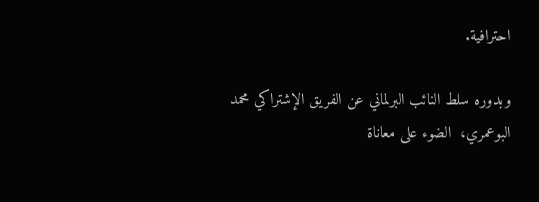احترافية.

وبدوره سلط النائب البرلماني عن الفريق الإشتراكي محمد البوعمري،  الضوء على معاناة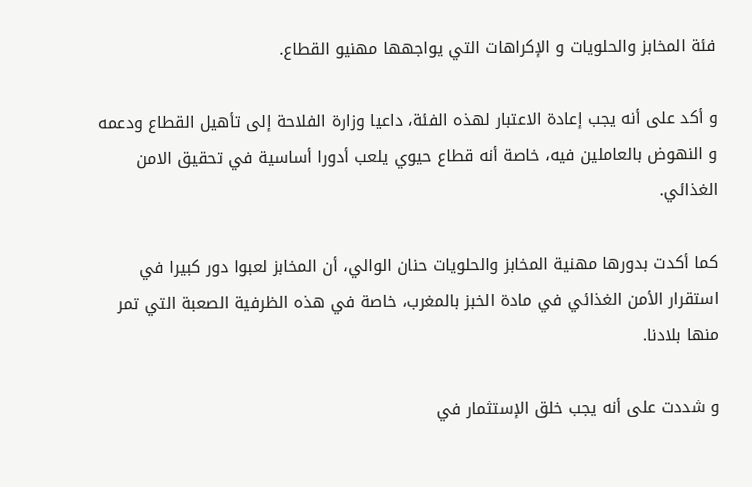فئة المخابز والحلويات و الإكراهات التي يواجهها مهنيو القطاع.

و أكد على أنه يجب إعادة الاعتبار لهذه الفئة، داعيا وزارة الفلاحة إلى تأهيل القطاع ودعمه و النهوض بالعاملين فيه، خاصة أنه قطاع حيوي يلعب أدورا أساسية في تحقيق الامن الغذائي.

كما أكدت بدورها مهنية المخابز والحلويات حنان الوالي، أن المخابز لعبوا دور كبيرا في استقرار الأمن الغذائي في مادة الخبز بالمغرب، خاصة في هذه الظرفية الصعبة التي تمر منها بلادنا.

و شددت على أنه يجب خلق الإستثمار في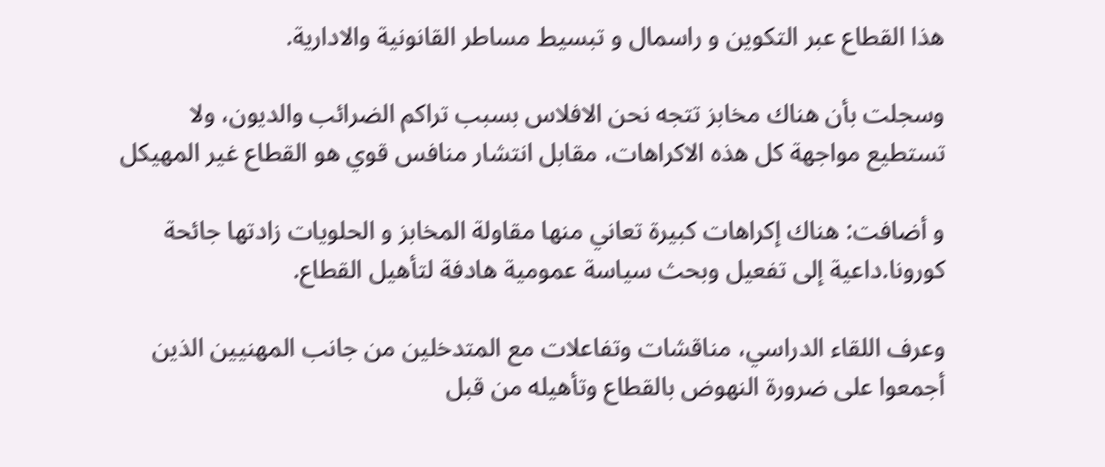هذا القطاع عبر التكوين و راسمال و تبسيط مساطر القانونية والادارية.

وسجلت بأن هناك مخابز تتجه نحن الافلاس بسبب تراكم الضرائب والديون، ولا تستطيع مواجهة كل هذه الاكراهات، مقابل انتشار منافس قوي هو القطاع غير المهيكل

و أضافت: هناك إكراهات كبيرة تعاني منها مقاولة المخابز و الحلويات زادتها جائحة كورونا.داعية إلى تفعيل وبحث سياسة عمومية هادفة لتأهيل القطاع.

وعرف اللقاء الدراسي، مناقشات وتفاعلات مع المتدخلين من جانب المهنيين الذين أجمعوا على ضرورة النهوض بالقطاع وتأهيله من قبل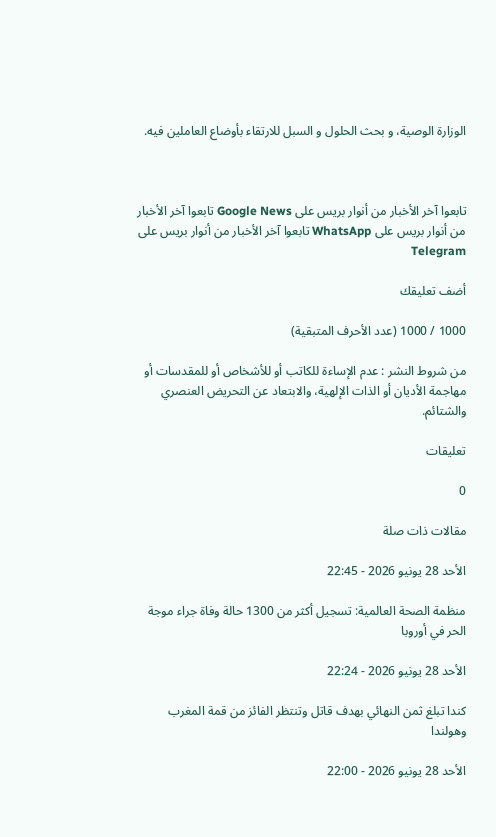الوزارة الوصية، و بحث الحلول و السبل للارتقاء بأوضاع العاملين فيه.



تابعوا آخر الأخبار من أنوار بريس على Google News تابعوا آخر الأخبار من أنوار بريس على WhatsApp تابعوا آخر الأخبار من أنوار بريس على Telegram

أضف تعليقك

1000 / 1000 (عدد الأحرف المتبقية)

من شروط النشر : عدم الإساءة للكاتب أو للأشخاص أو للمقدسات أو مهاجمة الأديان أو الذات الإلهية، والابتعاد عن التحريض العنصري والشتائم.

تعليقات

0

مقالات ذات صلة

الأحد 28 يونيو 2026 - 22:45

منظمة الصحة العالمية: تسجيل أكثر من 1300 حالة وفاة جراء موجة الحر في أوروبا

الأحد 28 يونيو 2026 - 22:24

كندا تبلغ ثمن النهائي بهدف قاتل وتنتظر الفائز من قمة المغرب وهولندا

الأحد 28 يونيو 2026 - 22:00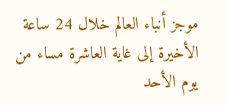موجز أنباء العالم خلال 24 ساعة الأخيرة إلى غاية العاشرة مساء من يوم الأحد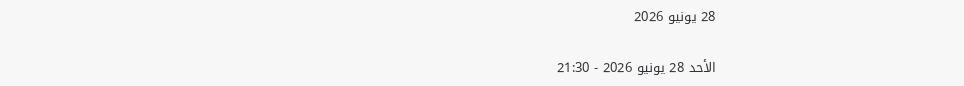28 يونيو 2026

الأحد 28 يونيو 2026 - 21:30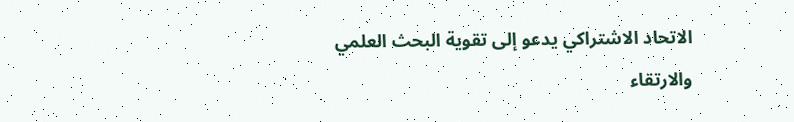الاتحاد الاشتراكي يدعو إلى تقوية البحث العلمي والارتقاء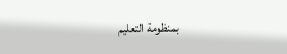بمنظومة التعليم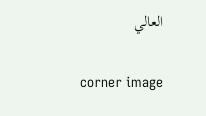العالي

corner image